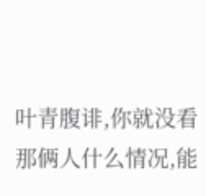叶青腹诽,你就没看那俩人什么情况,能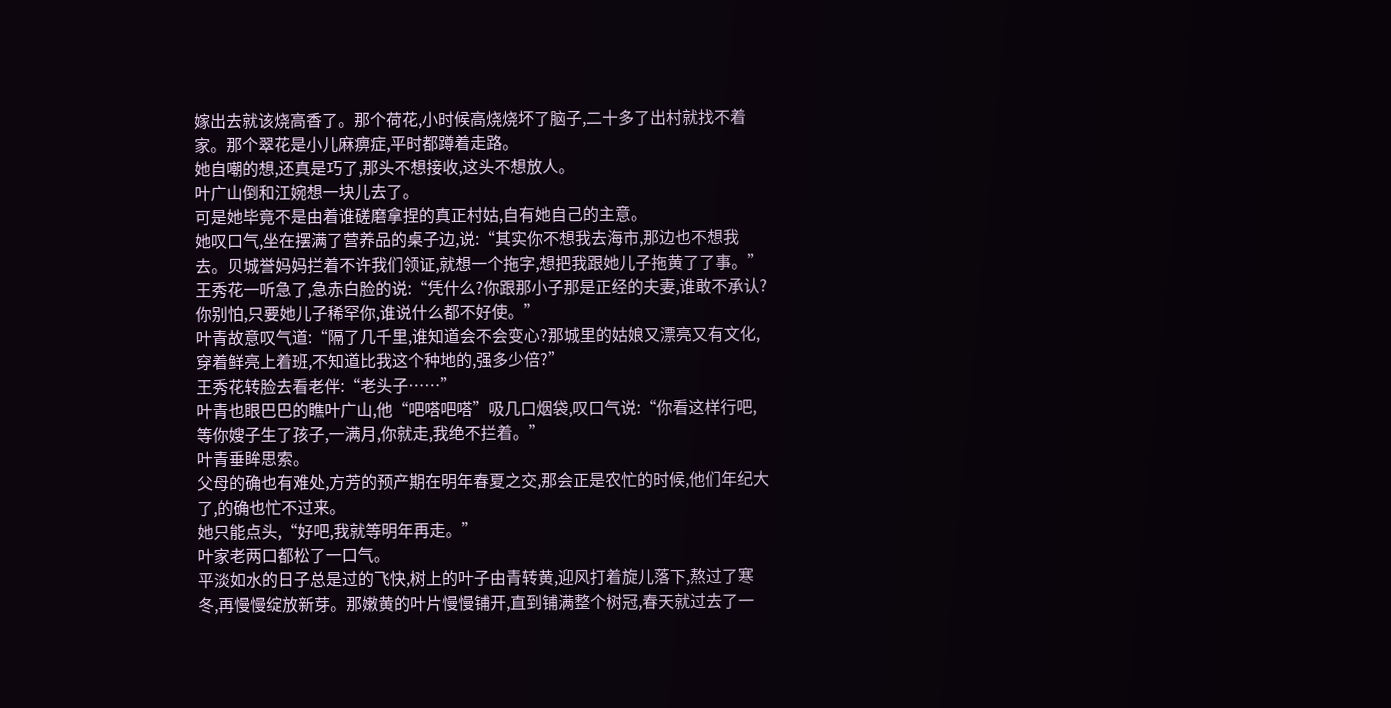嫁出去就该烧高香了。那个荷花,小时候高烧烧坏了脑子,二十多了出村就找不着家。那个翠花是小儿麻痹症,平时都蹲着走路。
她自嘲的想,还真是巧了,那头不想接收,这头不想放人。
叶广山倒和江婉想一块儿去了。
可是她毕竟不是由着谁磋磨拿捏的真正村姑,自有她自己的主意。
她叹口气,坐在摆满了营养品的桌子边,说:“其实你不想我去海市,那边也不想我去。贝城誉妈妈拦着不许我们领证,就想一个拖字,想把我跟她儿子拖黄了了事。”
王秀花一听急了,急赤白脸的说:“凭什么?你跟那小子那是正经的夫妻,谁敢不承认?你别怕,只要她儿子稀罕你,谁说什么都不好使。”
叶青故意叹气道:“隔了几千里,谁知道会不会变心?那城里的姑娘又漂亮又有文化,穿着鲜亮上着班,不知道比我这个种地的,强多少倍?”
王秀花转脸去看老伴:“老头子……”
叶青也眼巴巴的瞧叶广山,他“吧嗒吧嗒”吸几口烟袋,叹口气说:“你看这样行吧,等你嫂子生了孩子,一满月,你就走,我绝不拦着。”
叶青垂眸思索。
父母的确也有难处,方芳的预产期在明年春夏之交,那会正是农忙的时候,他们年纪大了,的确也忙不过来。
她只能点头,“好吧,我就等明年再走。”
叶家老两口都松了一口气。
平淡如水的日子总是过的飞快,树上的叶子由青转黄,迎风打着旋儿落下,熬过了寒冬,再慢慢绽放新芽。那嫩黄的叶片慢慢铺开,直到铺满整个树冠,春天就过去了一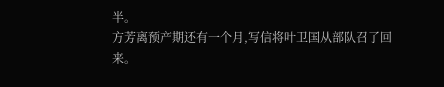半。
方芳离预产期还有一个月,写信将叶卫国从部队召了回来。